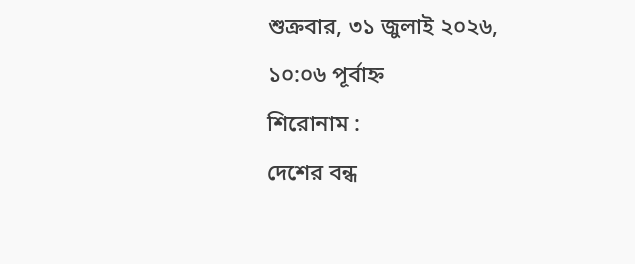শুক্রবার, ৩১ জুলাই ২০২৬, ১০:০৬ পূর্বাহ্ন
শিরোনাম :
দেশের বন্ধ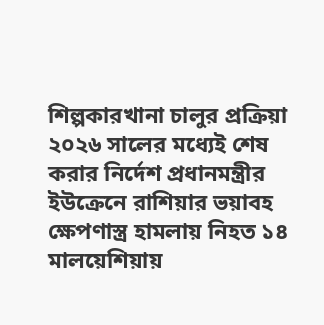শিল্পকারখানা চালুর প্রক্রিয়া ২০২৬ সালের মধ্যেই শেষ করার নির্দেশ প্রধানমন্ত্রীর ইউক্রেনে রাশিয়ার ভয়াবহ ক্ষেপণাস্ত্র হামলায় নিহত ১৪ মালয়েশিয়ায়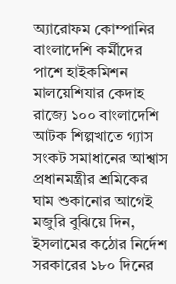অ্যারোফম কোম্পানির বাংলাদেশি কর্মীদের পাশে হাইকমিশন মালয়েশিযার কেদাহ রাজ্যে ১০০ বাংলাদেশি আটক শিল্পখাতে গ্যাস সংকট সমাধানের আশ্বাস প্রধানমন্ত্রীর শ্রমিকের ঘাম শুকানোর আগেই মজুরি বুঝিয়ে দিন, ইসলামের কঠোর নির্দেশ সরকারের ১৮০ দিনের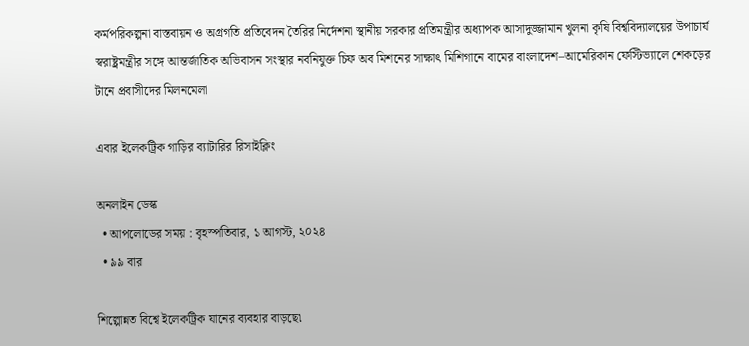কর্মপরিকল্পনা বাস্তবায়ন ও অগ্রগতি প্রতিবেদন তৈরির নির্দেশনা স্থানীয় সরকার প্রতিমন্ত্রীর অধ্যাপক আসাদুজ্জামান খুলনা কৃষি বিশ্ববিদ্যালয়ের উপাচার্য স্বরাষ্ট্রমন্ত্রীর সঙ্গে আন্তর্জাতিক অভিবাসন সংস্থার নবনিযুক্ত চিফ অব মিশনের সাক্ষাৎ মিশিগানে বামের বাংলাদেশ–আমেরিকান ফেস্টিভ্যালে শেকড়ের টানে প্রবাসীদের মিলনমেলা

এবার ইলেকট্রিক গাড়ির ব্যাটারির রিসাইক্লিং

অনলাইন ডেস্ক
  • আপলোডের সময় : বৃহস্পতিবার, ১ আগস্ট, ২০২৪
  • ৯৯ বার

শিল্পোন্নত বিশ্বে ইলেকট্রিক যানের ব্যবহার বাড়ছে৷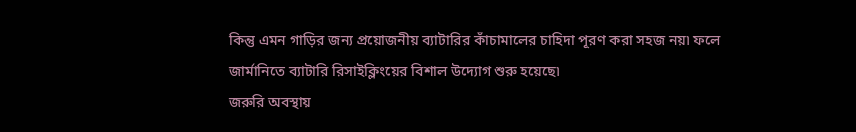কিন্তু এমন গাড়ির জন্য প্রয়োজনীয় ব্যাটারির কাঁচামালের চাহিদা পূরণ করা সহজ নয়৷ ফলে জার্মানিতে ব্যাটারি রিসাইক্লিংয়ের বিশাল উদ্যোগ শুরু হয়েছে৷
জরুরি অবস্থায়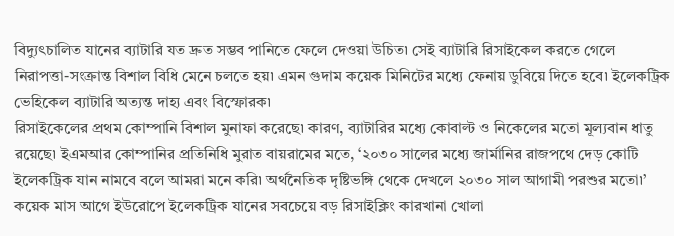বিদ্যুৎচালিত যানের ব্যাটারি যত দ্রুত সম্ভব পানিতে ফেলে দেওয়া উচিত৷ সেই ব্যাটারি রিসাইকেল করতে গেলে নিরাপত্তা-সংক্রান্ত বিশাল বিধি মেনে চলতে হয়৷ এমন গুদাম কয়েক মিনিটের মধ্যে ফেনায় ডুবিয়ে দিতে হবে৷ ইলেকট্রিক ভেহিকেল ব্যাটারি অত্যন্ত দাহ্য এবং বিস্ফোরক৷
রিসাইকেলের প্রথম কোম্পানি বিশাল মুনাফা করেছে৷ কারণ, ব্যাটারির মধ্যে কোবাল্ট ও নিকেলের মতো মূল্যবান ধাতু রয়েছে৷ ইএমআর কোম্পানির প্রতিনিধি মুরাত বায়রামের মতে, ‘২০৩০ সালের মধ্যে জার্মানির রাজপথে দেড় কোটি ইলেকট্রিক যান নামবে বলে আমরা মনে করি৷ অর্থনৈতিক দৃষ্টিভঙ্গি থেকে দেখলে ২০৩০ সাল আগামী পরশুর মতো৷’
কয়েক মাস আগে ইউরোপে ইলেকট্রিক যানের সবচেয়ে বড় রিসাইক্লিং কারখানা খোলা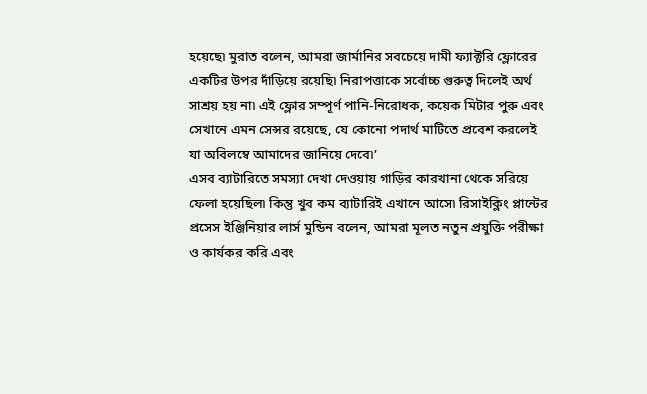হয়েছে৷ মুরাত বলেন, আমরা জার্মানির সবচেয়ে দামী ফ্যাক্টরি ফ্লোরের একটির উপর দাঁড়িয়ে রয়েছি৷ নিরাপত্তাকে সর্বোচ্চ গুরুত্ব দিলেই অর্থ সাশ্রয় হয় না৷ এই ফ্লোর সম্পূর্ণ পানি-নিরোধক, কয়েক মিটার পুরু এবং সেখানে এমন সেন্সর রয়েছে, যে কোনো পদার্থ মাটিতে প্রবেশ করলেই যা অবিলম্বে আমাদের জানিয়ে দেবে৷’
এসব ব্যাটারিতে সমস্যা দেখা দেওয়ায় গাড়ির কারখানা থেকে সরিয়ে ফেলা হয়েছিল৷ কিন্তু খুব কম ব্যাটারিই এখানে আসে৷ রিসাইক্লিং প্লান্টের প্রসেস ইঞ্জিনিয়ার লার্স মুন্ডিন বলেন, আমরা মূলত নতুন প্রযুক্তি পরীক্ষা ও কার্যকর করি এবং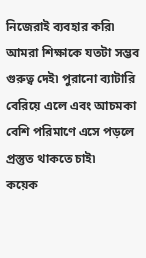নিজেরাই ব্যবহার করি৷ আমরা শিক্ষাকে যতটা সম্ভব গুরুত্ব দেই৷ পুরানো ব্যাটারি বেরিয়ে এলে এবং আচমকা বেশি পরিমাণে এসে পড়লে প্রস্তুত থাকতে চাই৷
কয়েক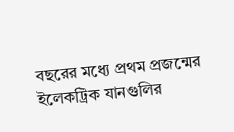বছরের মধ্যে প্রথম প্রজন্মের ইলেকট্রিক যানগুলির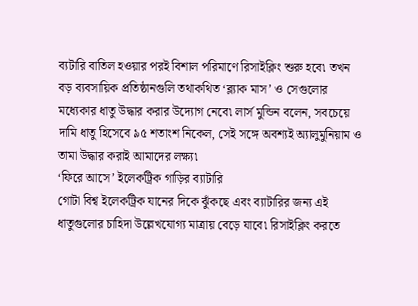ব্যটারি বাতিল হওয়ার পরই বিশাল পরিমাণে রিসাইক্লিং শুরু হবে৷ তখন বড় ব্যবসায়িক প্রতিষ্ঠানগুলি তথাকথিত ‘ব্ল্যাক মাস’ ও সেগুলোর মধ্যেকার ধাতু উদ্ধার করার উদ্যোগ নেবে৷ লার্স মুন্ডিন বলেন, সবচেয়ে দামি ধাতু হিসেবে ৯৫ শতাংশ নিকেল, সেই সঙ্গে অবশ্যই অ্যালুমুনিয়াম ও তামা উদ্ধার করাই আমাদের লক্ষ্য৷
‘ফিরে আসে’ ইলেকট্রিক গাড়ির ব্যাটারি
গোটা বিশ্ব ইলেকট্রিক যানের দিকে ঝুঁকছে এবং ব্যাটারির জন্য এই ধাতুগুলোর চাহিদা উল্লেখযোগ্য মাত্রায় বেড়ে যাবে৷ রিসাইক্লিং করতে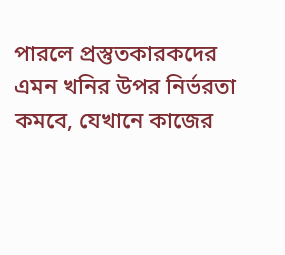পারলে প্রস্তুতকারকদের এমন খনির উপর নির্ভরতা কমবে, যেখানে কাজের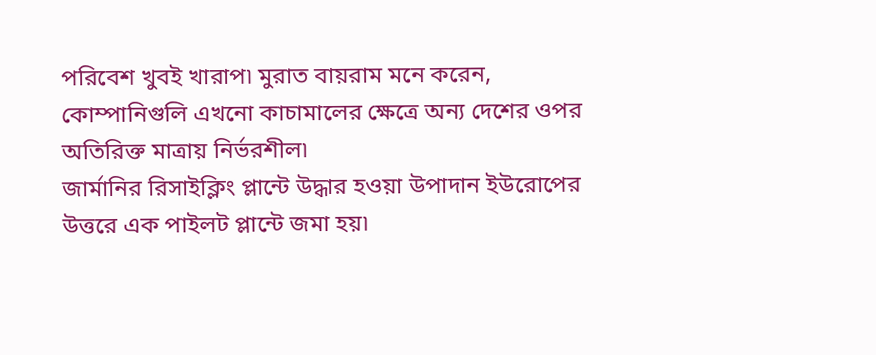পরিবেশ খুবই খারাপ৷ মুরাত বায়রাম মনে করেন, কোম্পানিগুলি এখনো কাচামালের ক্ষেত্রে অন্য দেশের ওপর অতিরিক্ত মাত্রায় নির্ভরশীল৷
জার্মানির রিসাইক্লিং প্লান্টে উদ্ধার হওয়া উপাদান ইউরোপের উত্তরে এক পাইলট প্লান্টে জমা হয়৷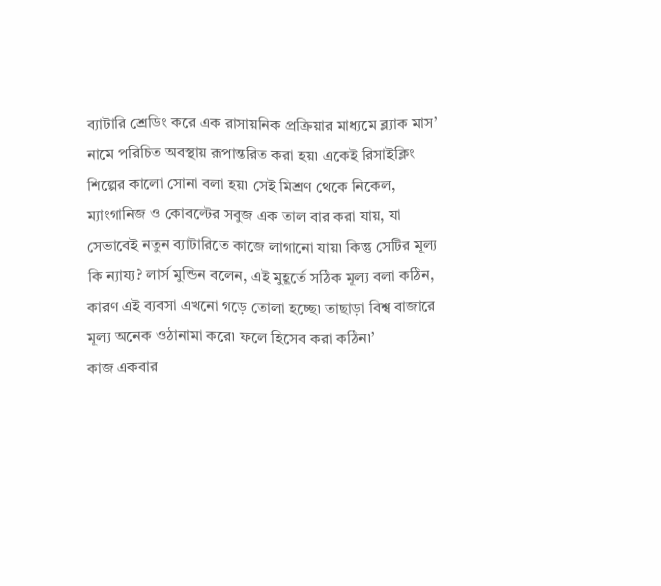ব্যাটারি শ্রেডিং করে এক রাসায়নিক প্রক্রিয়ার মাধ্যমে ব্ল্যাক মাস’ নামে পরিচিত অবস্থায় রূপান্তরিত করা হয়৷ একেই রিসাইক্লিং শিল্পের কালো সোনা বলা হয়৷ সেই মিশ্রণ থেকে নিকেল, ম্যাংগানিজ ও কোবল্টের সবুজ এক তাল বার করা যায়, যা সেভাবেই নতুন ব্যাটারিতে কাজে লাগানো যায়৷ কিন্তু সেটির মূল্য কি ন্যায্য? লার্স মুন্ডিন বলেন, এই মুহূর্তে সঠিক মূল্য বলা কঠিন, কারণ এই ব্যবসা এখনো গড়ে তোলা হচ্ছে৷ তাছাড়া বিশ্ব বাজারে মূল্য অনেক ওঠানামা করে৷ ফলে হিসেব করা কঠিন৷’
কাজ একবার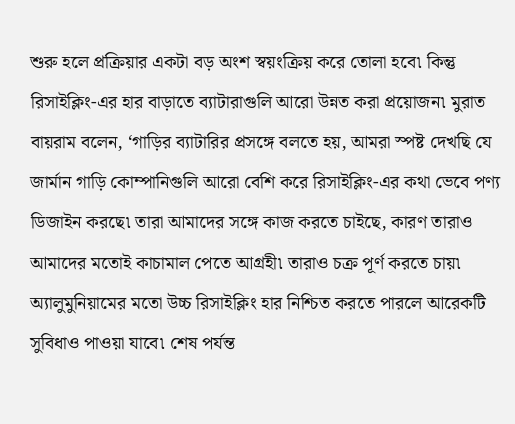শুরু হলে প্রক্রিয়ার একটা বড় অংশ স্বয়ংক্রিয় করে তোলা হবে৷ কিন্তু রিসাইক্লিং-এর হার বাড়াতে ব্যাটারাগুলি আরো উন্নত করা প্রয়োজন৷ মুরাত বায়রাম বলেন, ‘গাড়ির ব্যাটারির প্রসঙ্গে বলতে হয়, আমরা স্পষ্ট দেখছি যে জার্মান গাড়ি কোম্পানিগুলি আরো বেশি করে রিসাইক্লিং-এর কথা ভেবে পণ্য ডিজাইন করছে৷ তারা আমাদের সঙ্গে কাজ করতে চাইছে, কারণ তারাও আমাদের মতোই কাচামাল পেতে আগ্রহী৷ তারাও চক্র পূর্ণ করতে চায়৷
অ্যালুমুনিয়ামের মতো উচ্চ রিসাইক্লিং হার নিশ্চিত করতে পারলে আরেকটি সুবিধাও পাওয়া যাবে৷ শেষ পর্যন্ত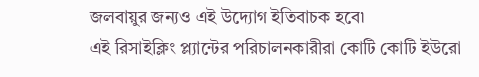জলবায়ুর জন্যও এই উদ্যোগ ইতিবাচক হবে৷
এই রিসাইক্লিং প্ল্যান্টের পরিচালনকারীরা কোটি কোটি ইউরো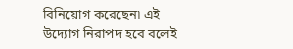বিনিয়োগ করেছেন৷ এই উদ্যোগ নিরাপদ হবে বলেই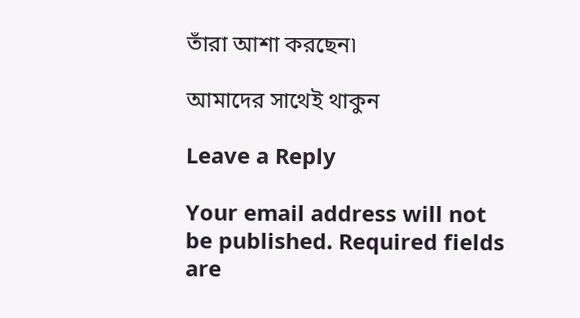তাঁরা আশা করছেন৷

আমাদের সাথেই থাকুন

Leave a Reply

Your email address will not be published. Required fields are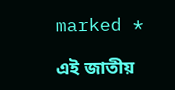marked *

এই জাতীয়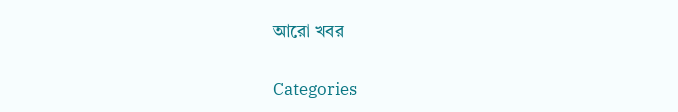আরো খবর

Categories